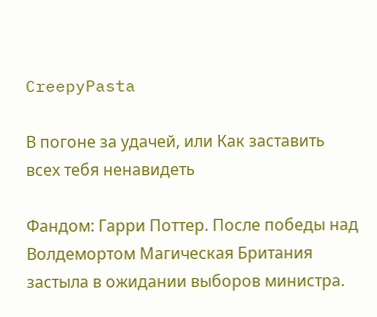CreepyPasta

В погоне за удачей, или Как заставить всех тебя ненавидеть

Фандом: Гарри Поттер. После победы над Волдемортом Магическая Британия застыла в ожидании выборов министра.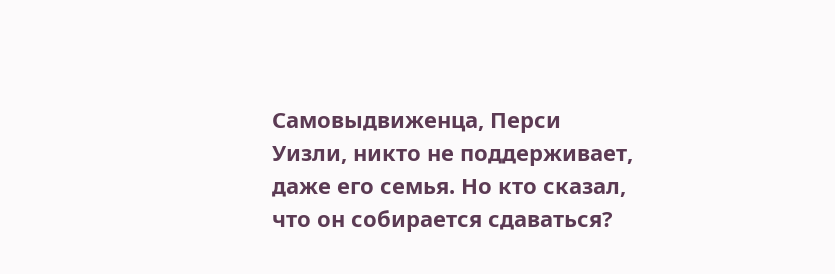Самовыдвиженца, Перси Уизли, никто не поддерживает, даже его семья. Но кто сказал, что он собирается сдаваться?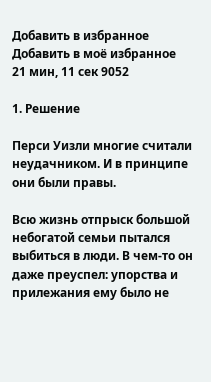Добавить в избранное Добавить в моё избранное
21 мин, 11 сек 9052

1. Решение

Перси Уизли многие считали неудачником. И в принципе они были правы.

Всю жизнь отпрыск большой небогатой семьи пытался выбиться в люди. В чем-то он даже преуспел: упорства и прилежания ему было не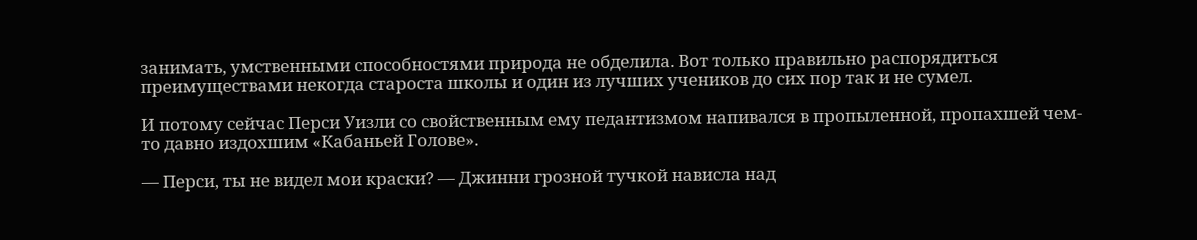занимать, умственными способностями природа не обделила. Вот только правильно распорядиться преимуществами некогда староста школы и один из лучших учеников до сих пор так и не сумел.

И потому сейчас Перси Уизли со свойственным ему педантизмом напивался в пропыленной, пропахшей чем-то давно издохшим «Кабаньей Голове».

— Перси, ты не видел мои краски? — Джинни грозной тучкой нависла над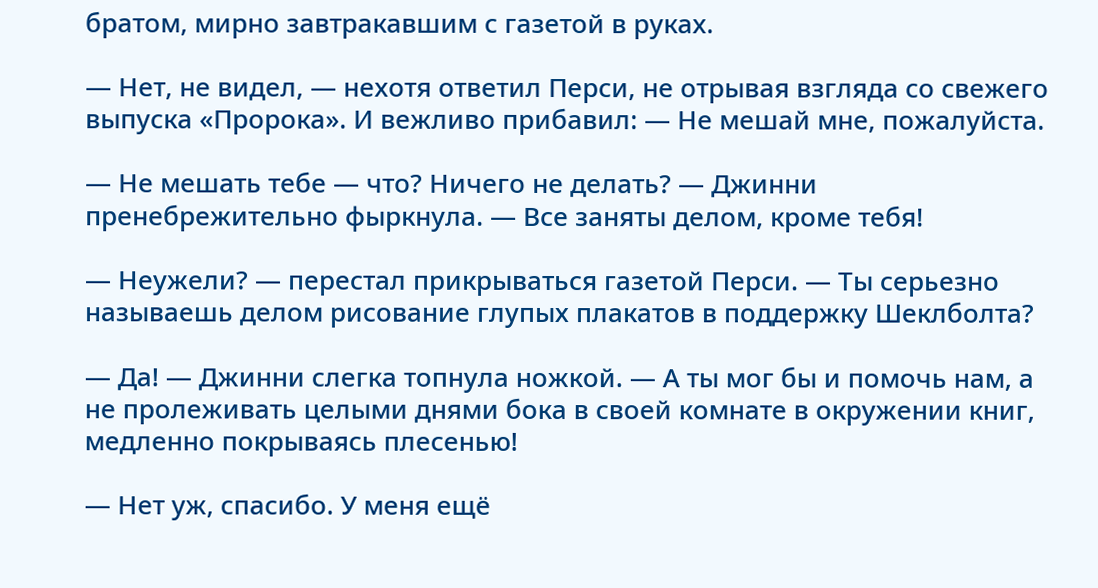братом, мирно завтракавшим с газетой в руках.

— Нет, не видел, — нехотя ответил Перси, не отрывая взгляда со свежего выпуска «Пророка». И вежливо прибавил: — Не мешай мне, пожалуйста.

— Не мешать тебе — что? Ничего не делать? — Джинни пренебрежительно фыркнула. — Все заняты делом, кроме тебя!

— Неужели? — перестал прикрываться газетой Перси. — Ты серьезно называешь делом рисование глупых плакатов в поддержку Шеклболта?

— Да! — Джинни слегка топнула ножкой. — А ты мог бы и помочь нам, а не пролеживать целыми днями бока в своей комнате в окружении книг, медленно покрываясь плесенью!

— Нет уж, спасибо. У меня ещё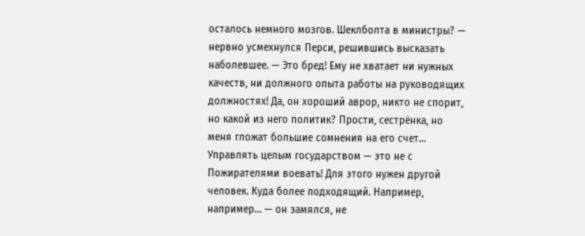осталось немного мозгов. Шеклболта в министры? — нервно усмехнулся Перси, решившись высказать наболевшее. — Это бред! Ему не хватает ни нужных качеств, ни должного опыта работы на руководящих должностях! Да, он хороший аврор, никто не спорит, но какой из него политик? Прости, сестрёнка, но меня гложат большие сомнения на его счет… Управлять целым государством — это не с Пожирателями воевать! Для этого нужен другой человек. Куда более подходящий. Например, например… — он замялся, не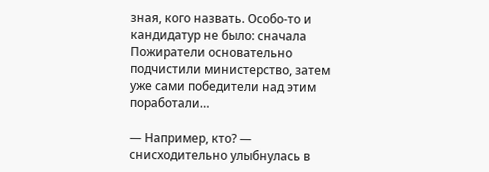зная, кого назвать. Особо-то и кандидатур не было: сначала Пожиратели основательно подчистили министерство, затем уже сами победители над этим поработали…

— Например, кто? — снисходительно улыбнулась в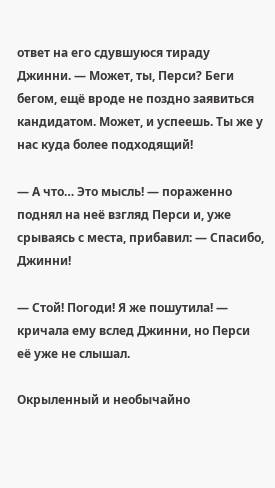ответ на его сдувшуюся тираду Джинни. — Может, ты, Перси? Беги бегом, ещё вроде не поздно заявиться кандидатом. Может, и успеешь. Ты же у нас куда более подходящий!

— А что… Это мысль! — пораженно поднял на неё взгляд Перси и, уже срываясь с места, прибавил: — Спасибо, Джинни!

— Стой! Погоди! Я же пошутила! — кричала ему вслед Джинни, но Перси её уже не слышал.

Окрыленный и необычайно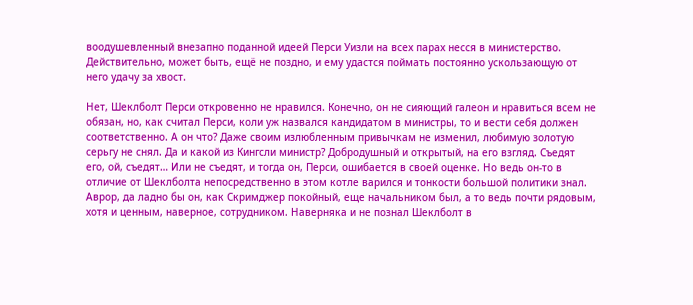воодушевленный внезапно поданной идеей Перси Уизли на всех парах несся в министерство. Действительно, может быть, ещё не поздно, и ему удастся поймать постоянно ускользающую от него удачу за хвост.

Нет, Шеклболт Перси откровенно не нравился. Конечно, он не сияющий галеон и нравиться всем не обязан, но, как считал Перси, коли уж назвался кандидатом в министры, то и вести себя должен соответственно. А он что? Даже своим излюбленным привычкам не изменил, любимую золотую серьгу не снял. Да и какой из Кингсли министр? Добродушный и открытый, на его взгляд. Съедят его, ой, съедят… Или не съедят, и тогда он, Перси, ошибается в своей оценке. Но ведь он-то в отличие от Шеклболта непосредственно в этом котле варился и тонкости большой политики знал. Аврор, да ладно бы он, как Скримджер покойный, еще начальником был, а то ведь почти рядовым, хотя и ценным, наверное, сотрудником. Наверняка и не познал Шеклболт в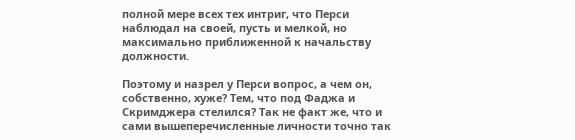полной мере всех тех интриг, что Перси наблюдал на своей, пусть и мелкой, но максимально приближенной к начальству должности.

Поэтому и назрел у Перси вопрос, а чем он, собственно, хуже? Тем, что под Фаджа и Скримджера стелился? Так не факт же, что и сами вышеперечисленные личности точно так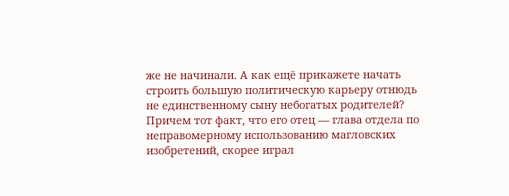же не начинали. А как ещё прикажете начать строить большую политическую карьеру отнюдь не единственному сыну небогатых родителей? Причем тот факт, что его отец — глава отдела по неправомерному использованию магловских изобретений, скорее играл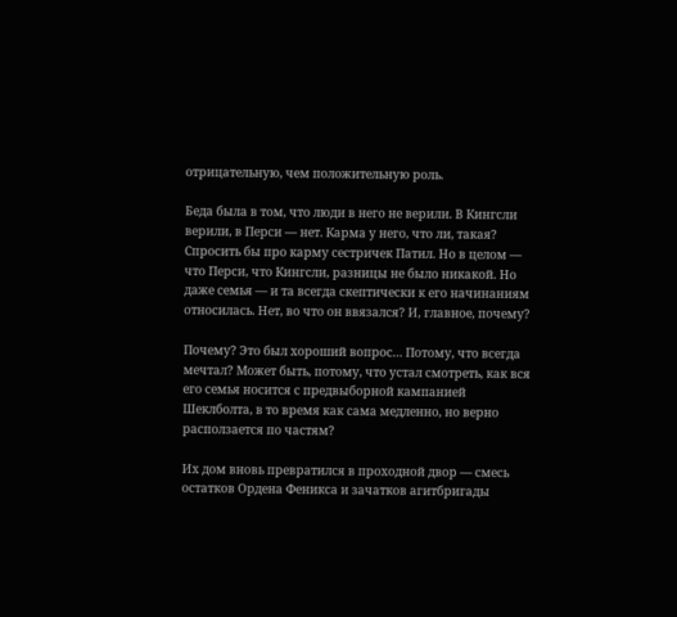отрицательную, чем положительную роль.

Беда была в том, что люди в него не верили. В Кингсли верили, в Перси — нет. Карма у него, что ли, такая? Спросить бы про карму сестричек Патил. Но в целом — что Перси, что Кингсли, разницы не было никакой. Но даже семья — и та всегда скептически к его начинаниям относилась. Нет, во что он ввязался? И, главное, почему?

Почему? Это был хороший вопрос… Потому, что всегда мечтал? Может быть, потому, что устал смотреть, как вся его семья носится с предвыборной кампанией Шеклболта, в то время как сама медленно, но верно расползается по частям?

Их дом вновь превратился в проходной двор — смесь остатков Ордена Феникса и зачатков агитбригады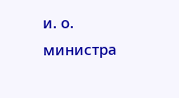и. о. министра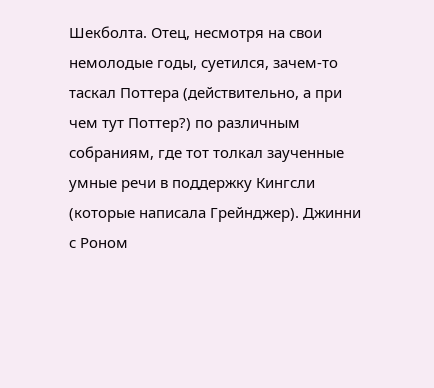Шекболта. Отец, несмотря на свои немолодые годы, суетился, зачем-то таскал Поттера (действительно, а при чем тут Поттер?) по различным собраниям, где тот толкал заученные умные речи в поддержку Кингсли (которые написала Грейнджер). Джинни с Роном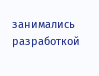занимались разработкой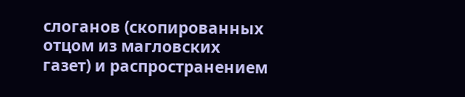слоганов (скопированных отцом из магловских газет) и распространением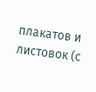плакатов и листовок (с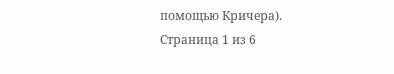помощью Кричера).
Страница 1 из 6